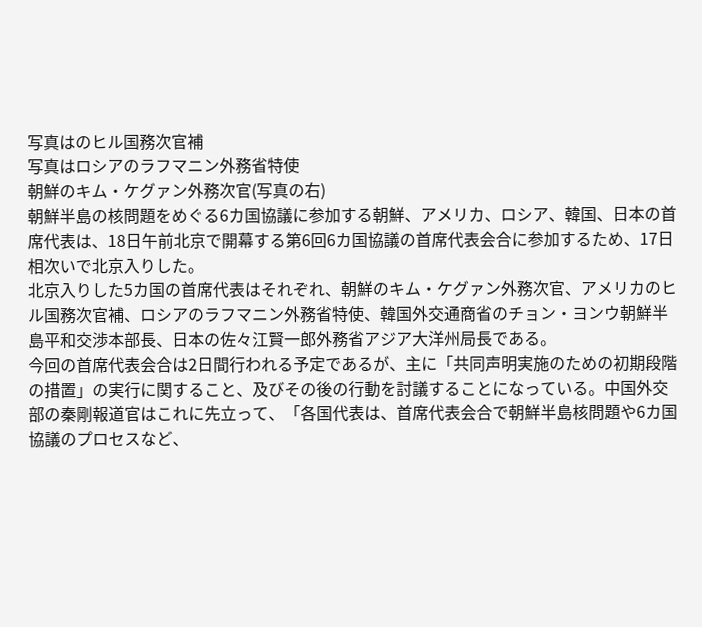写真はのヒル国務次官補
写真はロシアのラフマニン外務省特使
朝鮮のキム・ケグァン外務次官(写真の右)
朝鮮半島の核問題をめぐる6カ国協議に参加する朝鮮、アメリカ、ロシア、韓国、日本の首席代表は、18日午前北京で開幕する第6回6カ国協議の首席代表会合に参加するため、17日相次いで北京入りした。
北京入りした5カ国の首席代表はそれぞれ、朝鮮のキム・ケグァン外務次官、アメリカのヒル国務次官補、ロシアのラフマニン外務省特使、韓国外交通商省のチョン・ヨンウ朝鮮半島平和交渉本部長、日本の佐々江賢一郎外務省アジア大洋州局長である。
今回の首席代表会合は2日間行われる予定であるが、主に「共同声明実施のための初期段階の措置」の実行に関すること、及びその後の行動を討議することになっている。中国外交部の秦剛報道官はこれに先立って、「各国代表は、首席代表会合で朝鮮半島核問題や6カ国協議のプロセスなど、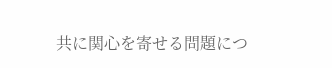共に関心を寄せる問題につ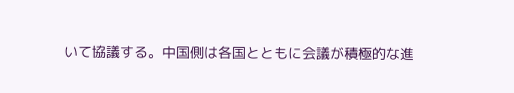いて協議する。中国側は各国とともに会議が積極的な進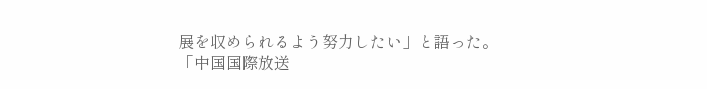展を収められるよう努力したい」と語った。
「中国国際放送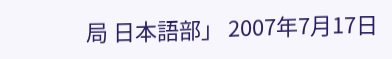局 日本語部」 2007年7月17日